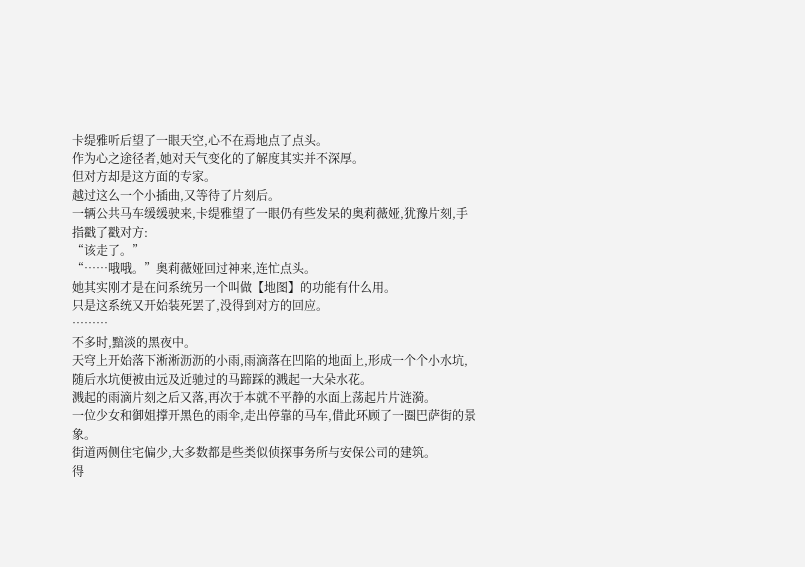卡缇雅听后望了一眼天空,心不在焉地点了点头。
作为心之途径者,她对天气变化的了解度其实并不深厚。
但对方却是这方面的专家。
越过这么一个小插曲,又等待了片刻后。
一辆公共马车缓缓驶来,卡缇雅望了一眼仍有些发呆的奥莉薇娅,犹豫片刻,手指戳了戳对方:
“该走了。”
“……哦哦。”奥莉薇娅回过神来,连忙点头。
她其实刚才是在问系统另一个叫做【地图】的功能有什么用。
只是这系统又开始装死罢了,没得到对方的回应。
………
不多时,黯淡的黑夜中。
天穹上开始落下淅淅沥沥的小雨,雨滴落在凹陷的地面上,形成一个个小水坑,随后水坑便被由远及近驰过的马蹄踩的溅起一大朵水花。
溅起的雨滴片刻之后又落,再次于本就不平静的水面上荡起片片涟漪。
一位少女和御姐撑开黑色的雨伞,走出停靠的马车,借此环顾了一圈巴萨街的景象。
街道两侧住宅偏少,大多数都是些类似侦探事务所与安保公司的建筑。
得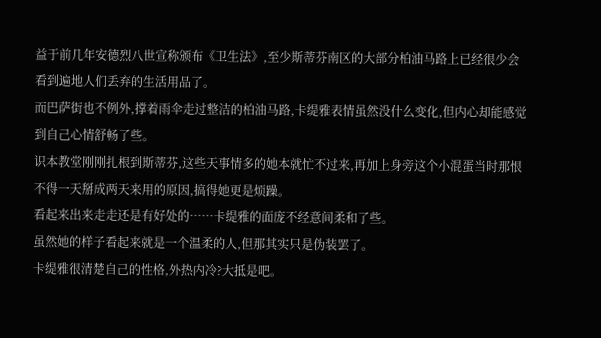益于前几年安德烈八世宣称颁布《卫生法》,至少斯蒂芬南区的大部分柏油马路上已经很少会看到遍地人们丢弃的生活用品了。
而巴萨街也不例外,撑着雨伞走过整洁的柏油马路,卡缇雅表情虽然没什么变化,但内心却能感觉到自己心情舒畅了些。
识本教堂刚刚扎根到斯蒂芬,这些天事情多的她本就忙不过来,再加上身旁这个小混蛋当时那恨不得一天掰成两天来用的原因,搞得她更是烦躁。
看起来出来走走还是有好处的……卡缇雅的面庞不经意间柔和了些。
虽然她的样子看起来就是一个温柔的人,但那其实只是伪装罢了。
卡缇雅很清楚自己的性格,外热内冷?大抵是吧。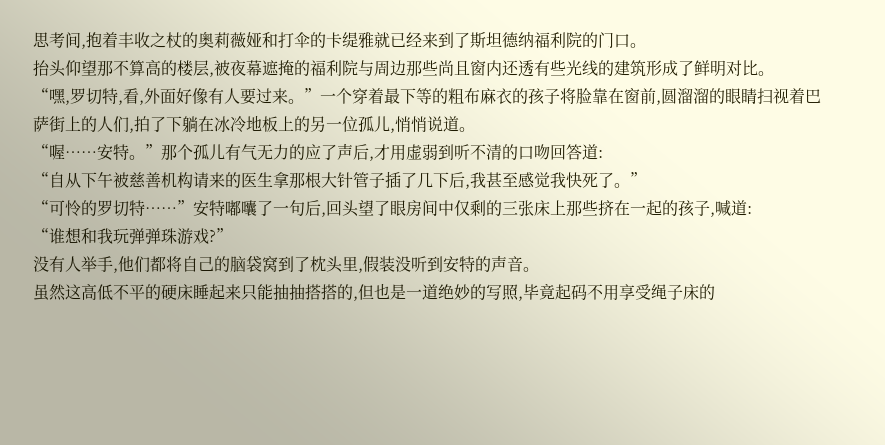思考间,抱着丰收之杖的奥莉薇娅和打伞的卡缇雅就已经来到了斯坦德纳福利院的门口。
抬头仰望那不算高的楼层,被夜幕遮掩的福利院与周边那些尚且窗内还透有些光线的建筑形成了鲜明对比。
“嘿,罗切特,看,外面好像有人要过来。”一个穿着最下等的粗布麻衣的孩子将脸靠在窗前,圆溜溜的眼睛扫视着巴萨街上的人们,拍了下躺在冰冷地板上的另一位孤儿,悄悄说道。
“喔……安特。”那个孤儿有气无力的应了声后,才用虚弱到听不清的口吻回答道:
“自从下午被慈善机构请来的医生拿那根大针管子插了几下后,我甚至感觉我快死了。”
“可怜的罗切特……”安特嘟囔了一句后,回头望了眼房间中仅剩的三张床上那些挤在一起的孩子,喊道:
“谁想和我玩弹弹珠游戏?”
没有人举手,他们都将自己的脑袋窝到了枕头里,假装没听到安特的声音。
虽然这高低不平的硬床睡起来只能抽抽搭搭的,但也是一道绝妙的写照,毕竟起码不用享受绳子床的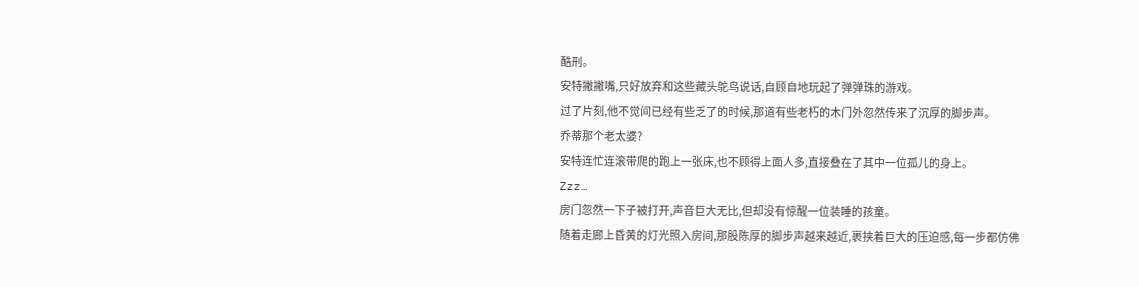酷刑。
安特撇撇嘴,只好放弃和这些藏头鸵鸟说话,自顾自地玩起了弹弹珠的游戏。
过了片刻,他不觉间已经有些乏了的时候,那道有些老朽的木门外忽然传来了沉厚的脚步声。
乔蒂那个老太婆?
安特连忙连滚带爬的跑上一张床,也不顾得上面人多,直接叠在了其中一位孤儿的身上。
Zzz…
房门忽然一下子被打开,声音巨大无比,但却没有惊醒一位装睡的孩童。
随着走廊上昏黄的灯光照入房间,那股陈厚的脚步声越来越近,裹挟着巨大的压迫感,每一步都仿佛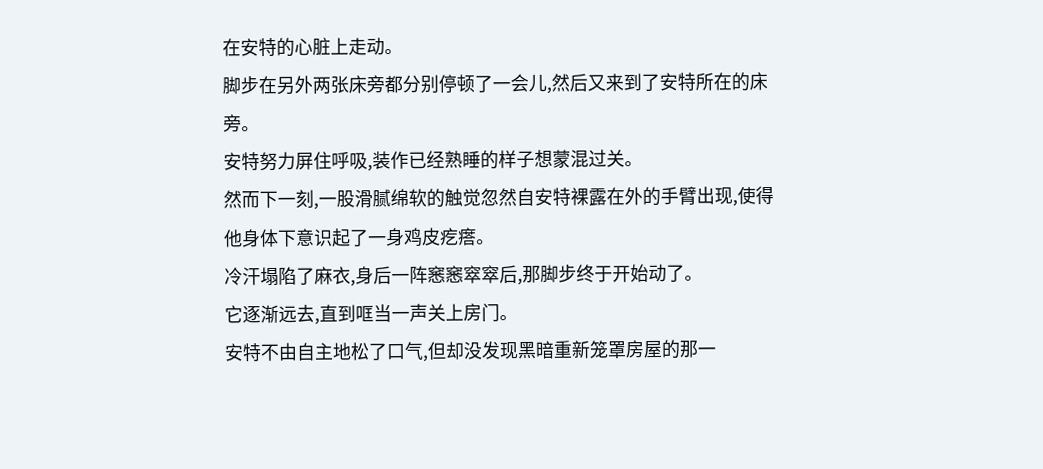在安特的心脏上走动。
脚步在另外两张床旁都分别停顿了一会儿,然后又来到了安特所在的床旁。
安特努力屏住呼吸,装作已经熟睡的样子想蒙混过关。
然而下一刻,一股滑腻绵软的触觉忽然自安特裸露在外的手臂出现,使得他身体下意识起了一身鸡皮疙瘩。
冷汗塌陷了麻衣,身后一阵窸窸窣窣后,那脚步终于开始动了。
它逐渐远去,直到哐当一声关上房门。
安特不由自主地松了口气,但却没发现黑暗重新笼罩房屋的那一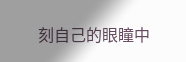刻自己的眼瞳中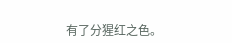有了分猩红之色。